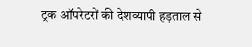ट्रक ऑपरेटरों की देशव्यापी हड़ताल से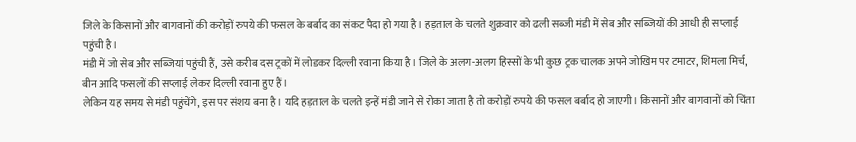जिले के किसानों और बागवानों की करोड़ों रुपये की फसल के बर्बाद का संकट पैदा हो गया है। हड़ताल के चलते शुक्रवार को ढली सब्जी मंडी में सेब और सब्जियों की आधी ही सप्लाई पहुंची है।
मंडी में जो सेब और सब्जियां पहुंची हैं, उसे करीब दस ट्रकों में लोडकर दिल्ली रवाना किया है। जिले के अलग-अलग हिस्सों के भी कुछ ट्रक चालक अपने जोखिम पर टमाटर, शिमला मिर्च, बीन आदि फसलों की सप्लाई लेकर दिल्ली रवाना हुए हैं।
लेकिन यह समय से मंडी पहुंचेंगे, इस पर संशय बना है। यदि हड़ताल के चलते इन्हें मंडी जाने से रोका जाता है तो करोड़ों रुपये की फसल बर्बाद हो जाएगी। किसानों और बागवानों को चिंता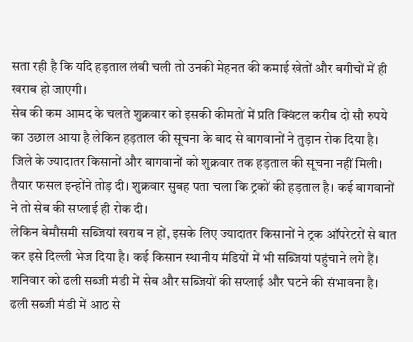सता रही है कि यदि हड़ताल लंबी चली तो उनकी मेहनत की कमाई खेतों और बगीचों में ही खराब हो जाएगी।
सेब की कम आमद के चलते शुक्रवार को इसकी कीमतों में प्रति क्विंटल करीब दो सौ रुपये का उछाल आया है लेकिन हड़ताल की सूचना के बाद से बागवानों ने तुड़ान रोक दिया है।
जिले के ज्यादातर किसानों और बागवानों को शुक्रवार तक हड़ताल की सूचना नहीं मिली। तैयार फसल इन्होंने तोड़ दी। शुक्रवार सुबह पता चला कि ट्रकों की हड़ताल है। कई बागवानों ने तो सेब की सप्लाई ही रोक दी।
लेकिन बेमौसमी सब्जियां खराब न हों, इसके लिए ज्यादातर किसानों ने ट्रक ऑपरेटरों से बात कर इसे दिल्ली भेज दिया है। कई किसान स्थानीय मंडियों में भी सब्जियां पहुंचाने लगे हैं। शनिवार को ढली सब्जी मंडी में सेब और सब्जियों की सप्लाई और घटने की संभावना है।
ढली सब्जी मंडी में आठ से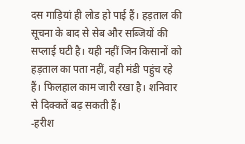दस गाड़ियां ही लोड हो पाई हैं। हड़ताल की सूचना के बाद से सेब और सब्जियों की सप्लाई घटी है। यही नहीं जिन किसानों को हड़ताल का पता नहीं, वही मंडी पहुंच रहे हैं। फिलहाल काम जारी रखा है। शनिवार से दिक्कतें बढ़ सकती हैं।
-हरीश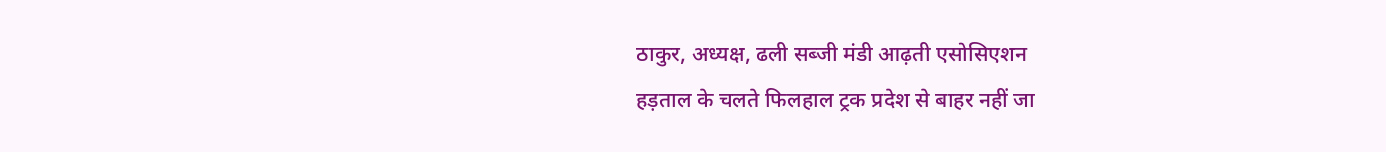ठाकुर, अध्यक्ष, ढली सब्जी मंडी आढ़ती एसोसिएशन
हड़ताल के चलते फिलहाल ट्रक प्रदेश से बाहर नहीं जा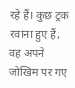रहे हैं। कुछ ट्रक रवाना हुए हैं, वह अपने जोखिम पर गए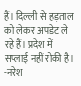हैं। दिल्ली से हड़ताल को लेकर अपडेट ले रहे हैं। प्रदेश में सप्लाई नहीं रोकी है।
-नरेश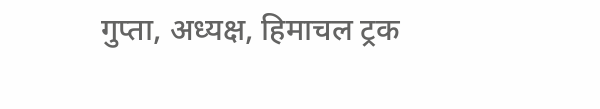गुप्ता, अध्यक्ष, हिमाचल ट्रक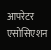आपरेटर एसोसिएशन